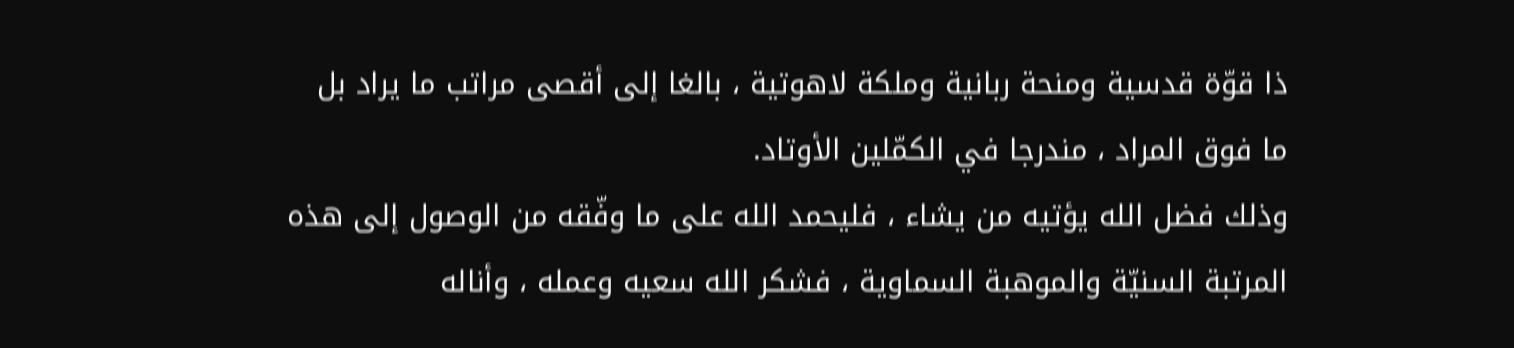ذا قوّة قدسية ومنحة ربانية وملكة لاهوتية ، بالغا إلى أقصى مراتب ما يراد بل ما فوق المراد ، مندرجا في الكمّلين الأوتاد.
وذلك فضل الله يؤتيه من يشاء ، فليحمد الله على ما وفّقه من الوصول إلى هذه المرتبة السنيّة والموهبة السماوية ، فشكر الله سعيه وعمله ، وأناله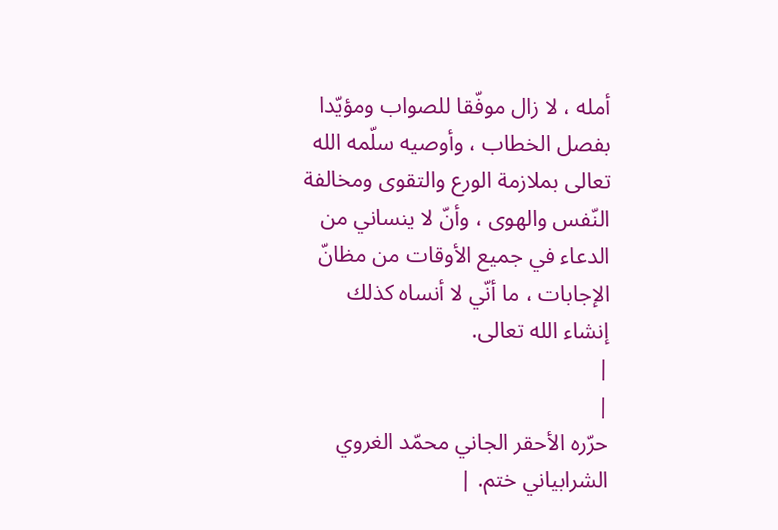أمله ، لا زال موفّقا للصواب ومؤيّدا بفصل الخطاب ، وأوصيه سلّمه الله تعالى بملازمة الورع والتقوى ومخالفة النّفس والهوى ، وأنّ لا ينساني من الدعاء في جميع الأوقات من مظانّ الإجابات ، ما أنّي لا أنساه كذلك إنشاء الله تعالى.
|
|
حرّره الأحقر الجاني محمّد الغروي الشرابياني ختم. |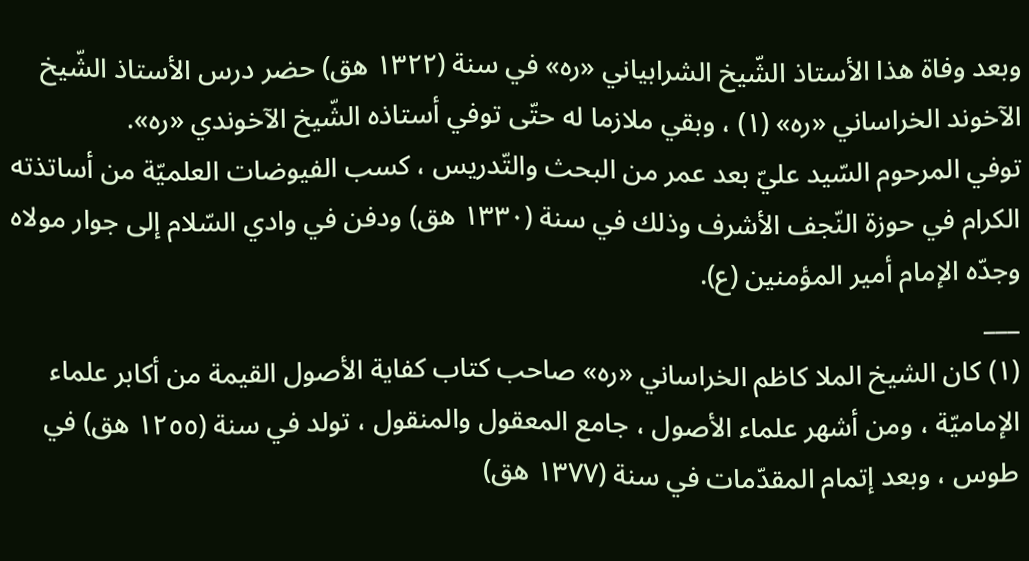وبعد وفاة هذا الأستاذ الشّيخ الشرابياني «ره» في سنة (١٣٢٢ هق) حضر درس الأستاذ الشّيخ الآخوند الخراساني «ره» (١) ، وبقي ملازما له حتّى توفي أستاذه الشّيخ الآخوندي «ره».
توفي المرحوم السّيد عليّ بعد عمر من البحث والتّدريس ، كسب الفيوضات العلميّة من أساتذته الكرام في حوزة النّجف الأشرف وذلك في سنة (١٣٣٠ هق) ودفن في وادي السّلام إلى جوار مولاه وجدّه الإمام أمير المؤمنين (ع).
___
(١) كان الشيخ الملا كاظم الخراساني «ره» صاحب كتاب كفاية الأصول القيمة من أكابر علماء الإماميّة ، ومن أشهر علماء الأصول ، جامع المعقول والمنقول ، تولد في سنة (١٢٥٥ هق) في طوس ، وبعد إتمام المقدّمات في سنة (١٣٧٧ هق)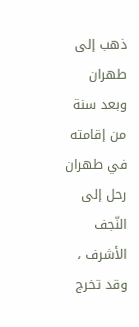ذهب إلى طهران وبعد سنة من إقامته في طهران رحل إلى النّجف الأشرف ، وقد تخرج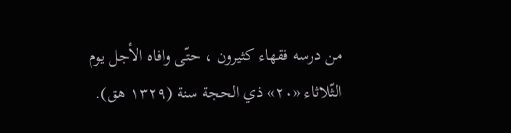من درسه فقهاء كثيرون ، حتّى وافاه الأجل يوم الثّلاثاء «٢٠» ذي الحجة سنة (١٣٢٩ هق).